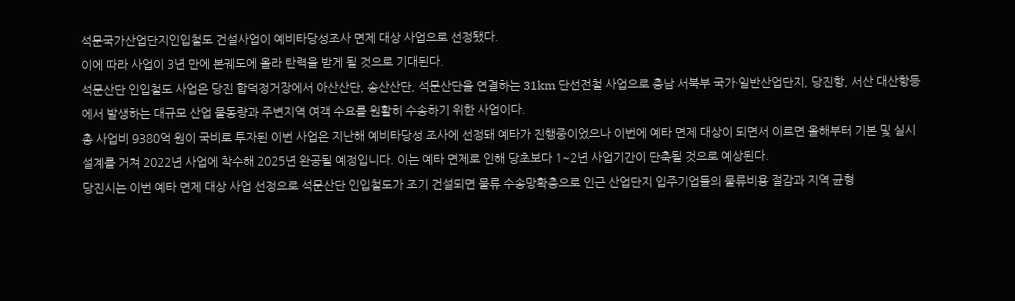석문국가산업단지인입철도 건설사업이 예비타당성조사 면제 대상 사업으로 선정됐다.
이에 따라 사업이 3년 만에 본궤도에 올라 탄력을 받게 될 것으로 기대된다.
석문산단 인입철도 사업은 당진 합덕정거장에서 아산산단, 송산산단, 석문산단을 연결하는 31km 단선전철 사업으로 충남 서북부 국가·일반산업단지, 당진항, 서산 대산항등에서 발생하는 대규모 산업 물동량과 주변지역 여객 수요를 원활히 수송하기 위한 사업이다.
총 사업비 9380억 원이 국비로 투자된 이번 사업은 지난해 예비타당성 조사에 선정돼 예타가 진행중이었으나 이번에 예타 면제 대상이 되면서 이르면 올해부터 기본 및 실시설계를 거쳐 2022년 사업에 착수해 2025년 완공될 예정입니다. 이는 예타 면제로 인해 당초보다 1~2년 사업기간이 단축될 것으로 예상된다.
당진시는 이번 예타 면제 대상 사업 선정으로 석문산단 인입철도가 조기 건설되면 물류 수송망확충으로 인근 산업단지 입주기업들의 물류비용 절감과 지역 균형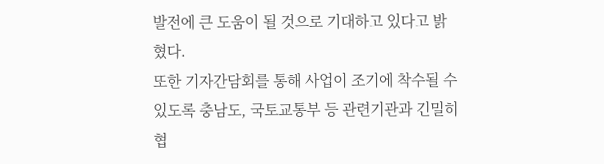발전에 큰 도움이 될 것으로 기대하고 있다고 밝혔다.
또한 기자간담회를 통해 사업이 조기에 착수될 수 있도록 충남도, 국토교통부 등 관련기관과 긴밀히 협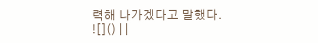력해 나가겠다고 말했다.
![]() | |